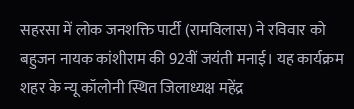सहरसा में लोक जनशक्ति पार्टी (रामविलास) ने रविवार को बहुजन नायक कांशीराम की 92वीं जयंती मनाई। यह कार्यक्रम शहर के न्यू कॉलोनी स्थित जिलाध्यक्ष महेंद्र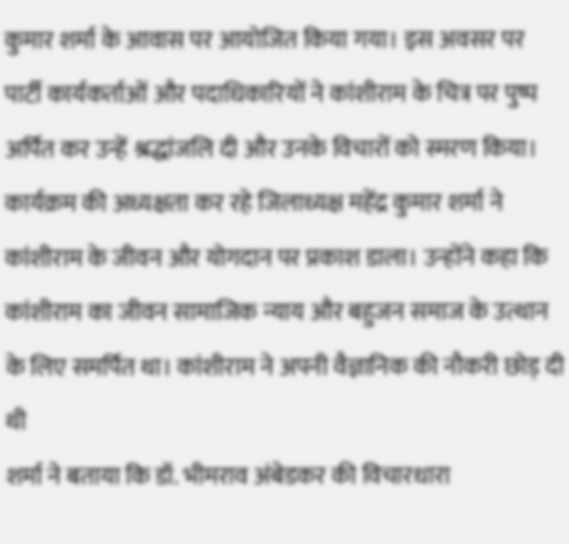कुमार शर्मा के आवास पर आयोजित किया गया। इस अवसर पर पार्टी कार्यकर्ताओं और पदाधिकारियों ने कांशीराम के चित्र पर पुष्प अर्पित कर उन्हें श्रद्धांजलि दी और उनके विचारों को स्मरण किया। कार्यक्रम की अध्यक्षता कर रहे जिलाध्यक्ष महेंद्र कुमार शर्मा ने कांशीराम के जीवन और योगदान पर प्रकाश डाला। उन्होंने कहा कि कांशीराम का जीवन सामाजिक न्याय और बहुजन समाज के उत्थान के लिए समर्पित था। कांशीराम ने अपनी वैज्ञानिक की नौकरी छोड़ दी थी
शर्मा ने बताया कि डॉ. भीमराव अंबेडकर की विचारधारा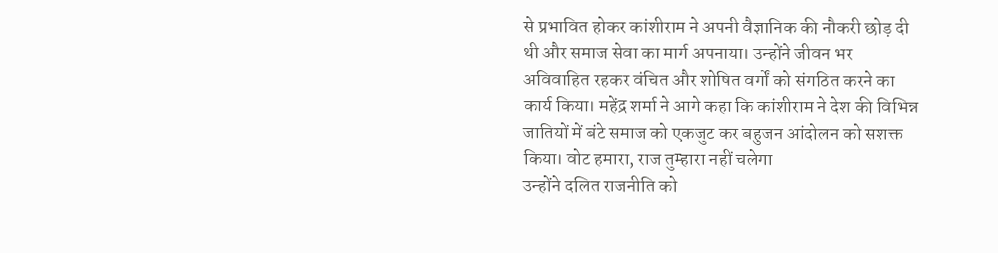से प्रभावित होकर कांशीराम ने अपनी वैज्ञानिक की नौकरी छोड़ दी थी और समाज सेवा का मार्ग अपनाया। उन्होंने जीवन भर अविवाहित रहकर वंचित और शोषित वर्गों को संगठित करने का कार्य किया। महेंद्र शर्मा ने आगे कहा कि कांशीराम ने देश की विभिन्न जातियों में बंटे समाज को एकजुट कर बहुजन आंदोलन को सशक्त किया। वोट हमारा, राज तुम्हारा नहीं चलेगा
उन्होंने दलित राजनीति को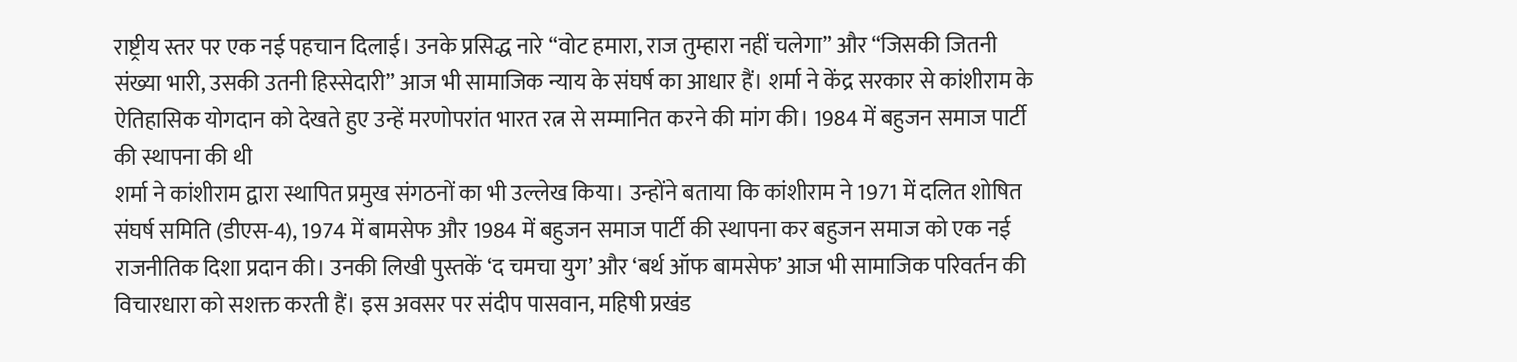राष्ट्रीय स्तर पर एक नई पहचान दिलाई। उनके प्रसिद्ध नारे “वोट हमारा, राज तुम्हारा नहीं चलेगा” और “जिसकी जितनी संख्या भारी, उसकी उतनी हिस्सेदारी” आज भी सामाजिक न्याय के संघर्ष का आधार हैं। शर्मा ने केंद्र सरकार से कांशीराम के ऐतिहासिक योगदान को देखते हुए उन्हें मरणोपरांत भारत रत्न से सम्मानित करने की मांग की। 1984 में बहुजन समाज पार्टी की स्थापना की थी
शर्मा ने कांशीराम द्वारा स्थापित प्रमुख संगठनों का भी उल्लेख किया। उन्होंने बताया कि कांशीराम ने 1971 में दलित शोषित संघर्ष समिति (डीएस-4), 1974 में बामसेफ और 1984 में बहुजन समाज पार्टी की स्थापना कर बहुजन समाज को एक नई राजनीतिक दिशा प्रदान की। उनकी लिखी पुस्तकें ‘द चमचा युग’ और ‘बर्थ ऑफ बामसेफ’ आज भी सामाजिक परिवर्तन की विचारधारा को सशक्त करती हैं। इस अवसर पर संदीप पासवान, महिषी प्रखंड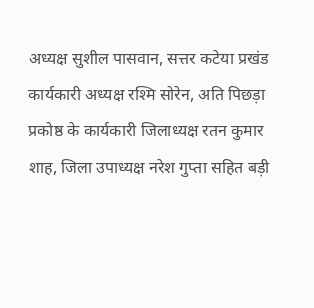अध्यक्ष सुशील पासवान, सत्तर कटेया प्रखंड कार्यकारी अध्यक्ष रश्मि सोरेन, अति पिछड़ा प्रकोष्ठ के कार्यकारी जिलाध्यक्ष रतन कुमार शाह, जिला उपाध्यक्ष नरेश गुप्ता सहित बड़ी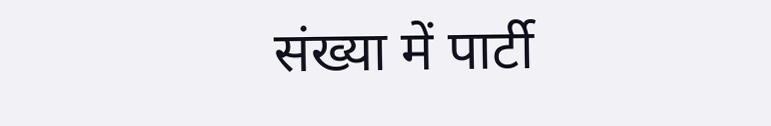संख्या में पार्टी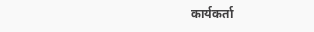कार्यकर्ता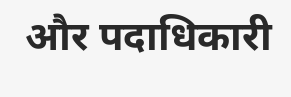और पदाधिकारी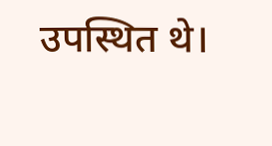उपस्थित थे।